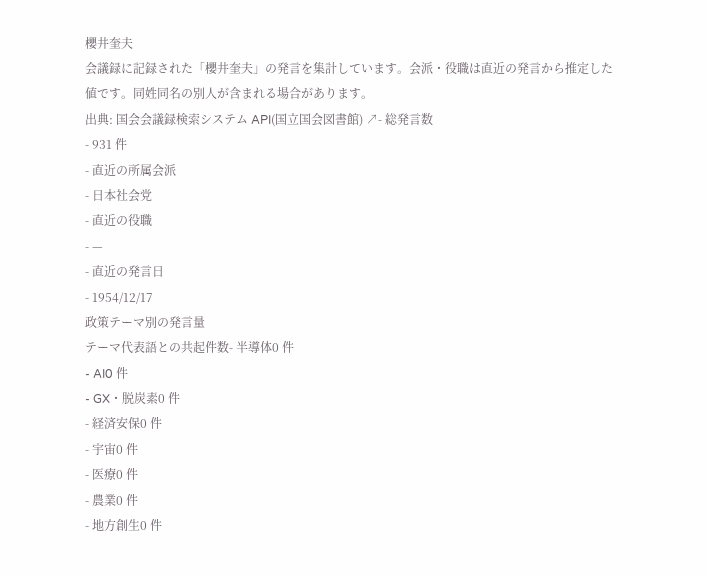櫻井奎夫
会議録に記録された「櫻井奎夫」の発言を集計しています。会派・役職は直近の発言から推定した値です。同姓同名の別人が含まれる場合があります。
出典: 国会会議録検索システム API(国立国会図書館) ↗- 総発言数
- 931 件
- 直近の所属会派
- 日本社会党
- 直近の役職
- —
- 直近の発言日
- 1954/12/17
政策テーマ別の発言量
テーマ代表語との共起件数- 半導体0 件
- AI0 件
- GX・脱炭素0 件
- 経済安保0 件
- 宇宙0 件
- 医療0 件
- 農業0 件
- 地方創生0 件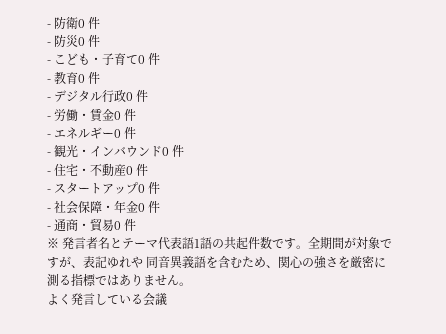- 防衛0 件
- 防災0 件
- こども・子育て0 件
- 教育0 件
- デジタル行政0 件
- 労働・賃金0 件
- エネルギー0 件
- 観光・インバウンド0 件
- 住宅・不動産0 件
- スタートアップ0 件
- 社会保障・年金0 件
- 通商・貿易0 件
※ 発言者名とテーマ代表語1語の共起件数です。全期間が対象ですが、表記ゆれや 同音異義語を含むため、関心の強さを厳密に測る指標ではありません。
よく発言している会議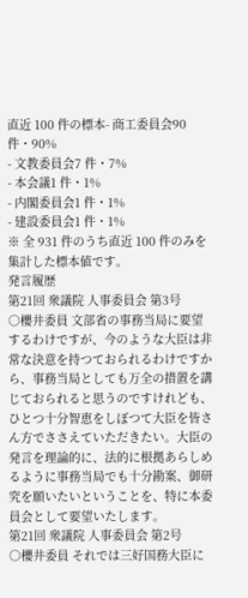直近 100 件の標本- 商工委員会90 件・90%
- 文教委員会7 件・7%
- 本会議1 件・1%
- 内閣委員会1 件・1%
- 建設委員会1 件・1%
※ 全 931 件のうち直近 100 件のみを集計した標本値です。
発言履歴
第21回 衆議院 人事委員会 第3号
○櫻井委員 文部省の事務当局に要望するわけですが、今のような大臣は非常な決意を持つておられるわけですから、事務当局としても万全の措置を講じておられると思うのですけれども、ひとつ十分智恵をしぼつて大臣を皆さん方でささえていただきたい。大臣の発言を理論的に、法的に根拠あらしめるように事務当局でも十分勘案、御研究を願いたいということを、特に本委員会として要望いたします。
第21回 衆議院 人事委員会 第2号
○櫻井委員 それでは三好国務大臣に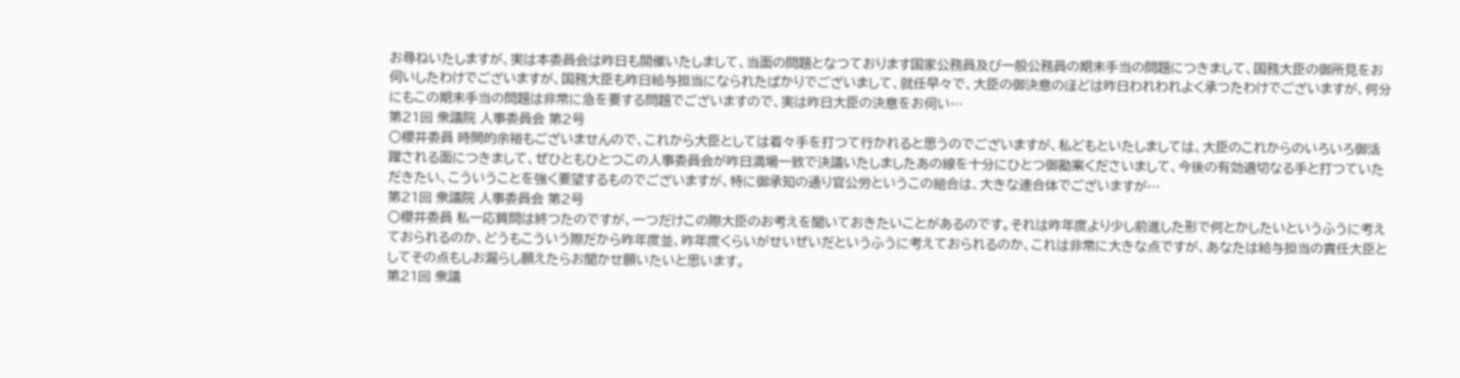お尋ねいたしますが、実は本委員会は昨日も開催いたしまして、当面の問題となつております国家公務員及び一般公務員の期末手当の問題につきまして、国務大臣の御所見をお伺いしたわけでございますが、国務大臣も昨日給与担当になられたばかりでございまして、就任早々で、大臣の御決意のほどは昨日われわれよく承つたわけでございますが、何分にもこの期末手当の問題は非常に急を要する問題でございますので、実は昨日大臣の決意をお伺い…
第21回 衆議院 人事委員会 第2号
○櫻井委員 時間的余裕もございませんので、これから大臣としては着々手を打つて行かれると思うのでございますが、私どもといたしましては、大臣のこれからのいろいろ御活躍される面につきまして、ぜひともひとつこの人事委員会が昨日満場一致で決議いたしましたあの線を十分にひとつ御勘案くださいまして、今後の有効適切なる手と打つていただきたい、こういうことを強く要望するものでございますが、特に御承知の通り官公労というこの組合は、大きな連合体でございますが…
第21回 衆議院 人事委員会 第2号
○櫻井委員 私一応質問は終つたのですが、一つだけこの際大臣のお考えを聞いておきたいことがあるのです。それは昨年度より少し前進した形で何とかしたいというふうに考えておられるのか、どうもこういう際だから昨年度並、昨年度くらいがせいぜいだというふうに考えておられるのか、これは非常に大きな点ですが、あなたは給与担当の責任大臣としてその点もしお漏らし願えたらお聞かせ願いたいと思います。
第21回 衆議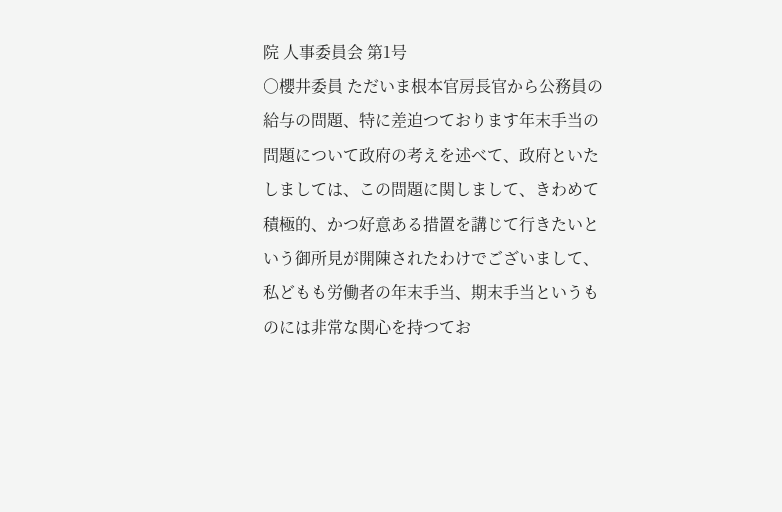院 人事委員会 第1号
○櫻井委員 ただいま根本官房長官から公務員の給与の問題、特に差迫つております年末手当の問題について政府の考えを述べて、政府といたしましては、この問題に関しまして、きわめて積極的、かつ好意ある措置を講じて行きたいという御所見が開陳されたわけでございまして、私どもも労働者の年末手当、期末手当というものには非常な関心を持つてお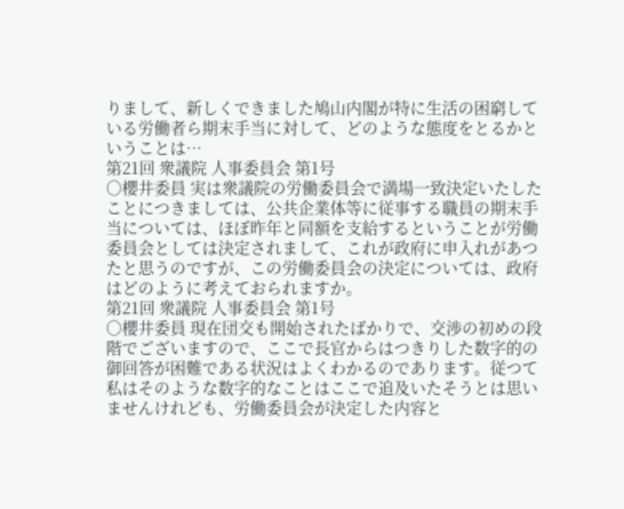りまして、新しくできました鳩山内閣が特に生活の困窮している労働者ら期末手当に対して、どのような態度をとるかということは…
第21回 衆議院 人事委員会 第1号
○櫻井委員 実は衆議院の労働委員会で満場一致決定いたしたことにつきましては、公共企業体等に従事する職員の期末手当については、ほぼ昨年と同額を支給するということが労働委員会としては決定されまして、これが政府に申入れがあつたと思うのですが、この労働委員会の決定については、政府はどのように考えておられますか。
第21回 衆議院 人事委員会 第1号
○櫻井委員 現在団交も開始されたばかりで、交渉の初めの段階でございますので、ここで長官からはつきりした数字的の御回答が困難である状況はよくわかるのであります。従つて私はそのような数字的なことはここで追及いたそうとは思いませんけれども、労働委員会が決定した内容と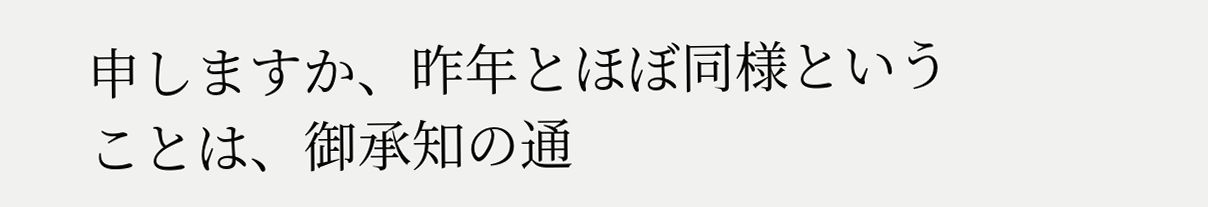申しますか、昨年とほぼ同様ということは、御承知の通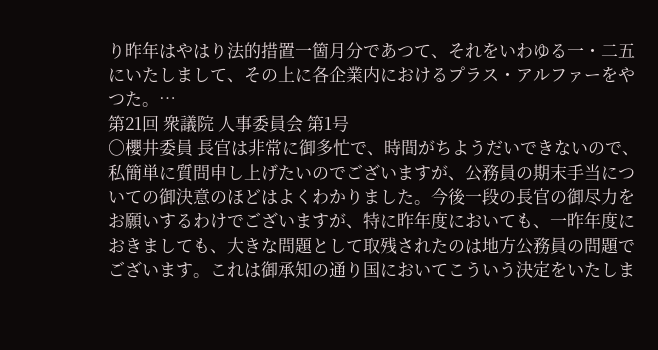り昨年はやはり法的措置一箇月分であつて、それをいわゆる一・二五にいたしまして、その上に各企業内におけるプラス・アルファーをやつた。…
第21回 衆議院 人事委員会 第1号
○櫻井委員 長官は非常に御多忙で、時間がちようだいできないので、私簡単に質問申し上げたいのでございますが、公務員の期末手当についての御決意のほどはよくわかりました。今後一段の長官の御尽力をお願いするわけでございますが、特に昨年度においても、一昨年度におきましても、大きな問題として取残されたのは地方公務員の問題でございます。これは御承知の通り国においてこういう決定をいたしま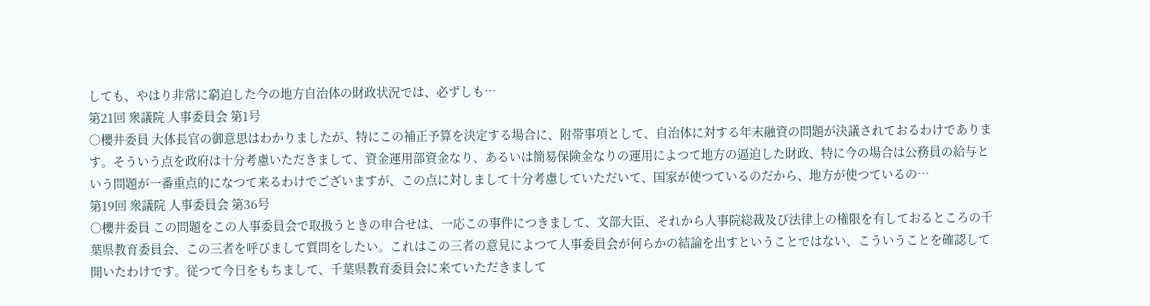しても、やはり非常に窮迫した今の地方自治体の財政状況では、必ずしも…
第21回 衆議院 人事委員会 第1号
○櫻井委員 大体長官の御意思はわかりましたが、特にこの補正予算を決定する場合に、附帯事項として、自治体に対する年末融資の問題が決議されておるわけであります。そういう点を政府は十分考慮いただきまして、資金運用部資金なり、あるいは簡易保険金なりの運用によつて地方の逼迫した財政、特に今の場合は公務員の給与という問題が一番重点的になつて来るわけでございますが、この点に対しまして十分考慮していただいて、国家が使つているのだから、地方が使つているの…
第19回 衆議院 人事委員会 第36号
○櫻井委員 この問題をこの人事委員会で取扱うときの申合せは、一応この事件につきまして、文部大臣、それから人事院総裁及び法律上の権限を有しておるところの千葉県教育委員会、この三者を呼びまして質問をしたい。これはこの三者の意見によつて人事委員会が何らかの結論を出すということではない、こういうことを確認して開いたわけです。従つて今日をもちまして、千葉県教育委員会に来ていただきまして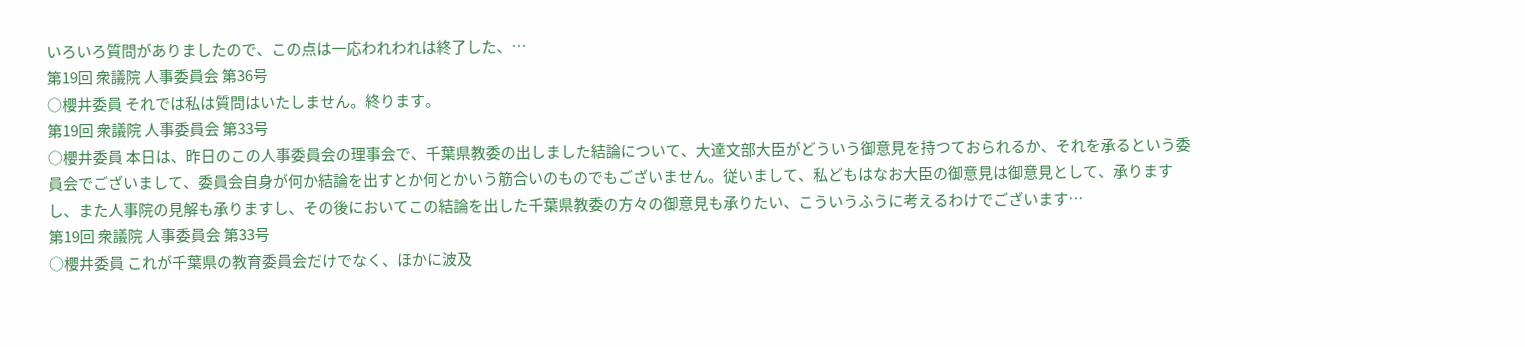いろいろ質問がありましたので、この点は一応われわれは終了した、…
第19回 衆議院 人事委員会 第36号
○櫻井委員 それでは私は質問はいたしません。終ります。
第19回 衆議院 人事委員会 第33号
○櫻井委員 本日は、昨日のこの人事委員会の理事会で、千葉県教委の出しました結論について、大達文部大臣がどういう御意見を持つておられるか、それを承るという委員会でございまして、委員会自身が何か結論を出すとか何とかいう筋合いのものでもございません。従いまして、私どもはなお大臣の御意見は御意見として、承りますし、また人事院の見解も承りますし、その後においてこの結論を出した千葉県教委の方々の御意見も承りたい、こういうふうに考えるわけでございます…
第19回 衆議院 人事委員会 第33号
○櫻井委員 これが千葉県の教育委員会だけでなく、ほかに波及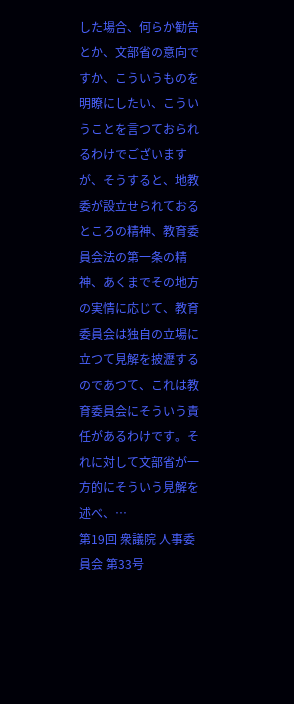した場合、何らか勧告とか、文部省の意向ですか、こういうものを明瞭にしたい、こういうことを言つておられるわけでございますが、そうすると、地教委が設立せられておるところの精神、教育委員会法の第一条の精神、あくまでその地方の実情に応じて、教育委員会は独自の立場に立つて見解を披瀝するのであつて、これは教育委員会にそういう責任があるわけです。それに対して文部省が一方的にそういう見解を述べ、…
第19回 衆議院 人事委員会 第33号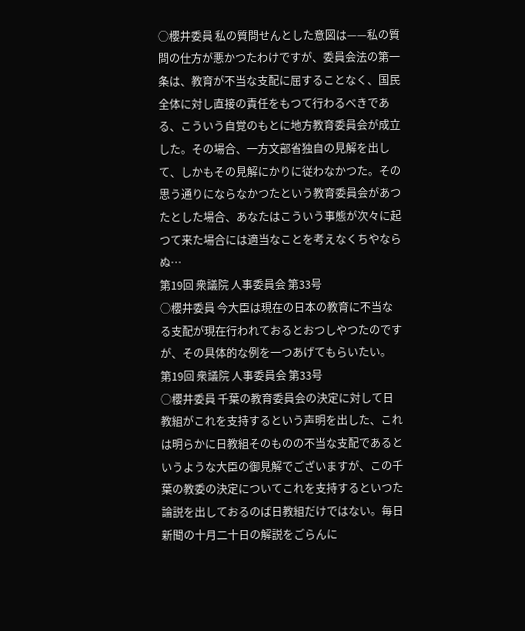○櫻井委員 私の質問せんとした意図は——私の質問の仕方が悪かつたわけですが、委員会法の第一条は、教育が不当な支配に屈することなく、国民全体に対し直接の責任をもつて行わるべきである、こういう自覚のもとに地方教育委員会が成立した。その場合、一方文部省独自の見解を出して、しかもその見解にかりに従わなかつた。その思う通りにならなかつたという教育委員会があつたとした場合、あなたはこういう事態が次々に起つて来た場合には適当なことを考えなくちやならぬ…
第19回 衆議院 人事委員会 第33号
○櫻井委員 今大臣は現在の日本の教育に不当なる支配が現在行われておるとおつしやつたのですが、その具体的な例を一つあげてもらいたい。
第19回 衆議院 人事委員会 第33号
○櫻井委員 千葉の教育委員会の決定に対して日教組がこれを支持するという声明を出した、これは明らかに日教組そのものの不当な支配であるというような大臣の御見解でございますが、この千葉の教委の決定についてこれを支持するといつた論説を出しておるのば日教組だけではない。毎日新聞の十月二十日の解説をごらんに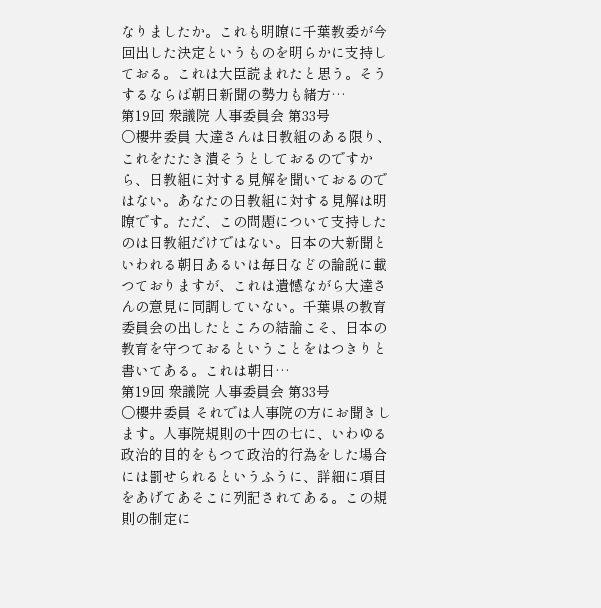なりましたか。これも明瞭に千葉教委が今回出した決定というものを明らかに支持しておる。これは大臣読まれたと思う。そうするならば朝日新聞の勢力も緒方…
第19回 衆議院 人事委員会 第33号
○櫻井委員 大達さんは日教組のある限り、これをたたき潰そうとしておるのですから、日教組に対する見解を聞いておるのではない。あなたの日教組に対する見解は明瞭です。ただ、この問題について支持したのは日教組だけではない。日本の大新聞といわれる朝日あるいは毎日などの論説に載つておりますが、これは遺憾ながら大達さんの意見に同調していない。千葉県の教育委員会の出したところの結論こそ、日本の教育を守つておるということをはつきりと書いてある。これは朝日…
第19回 衆議院 人事委員会 第33号
○櫻井委員 それでは人事院の方にお聞きします。人事院規則の十四の七に、いわゆる政治的目的をもつて政治的行為をした場合には罰せられるというふうに、詳細に項目をあげてあそこに列記されてある。この規則の制定に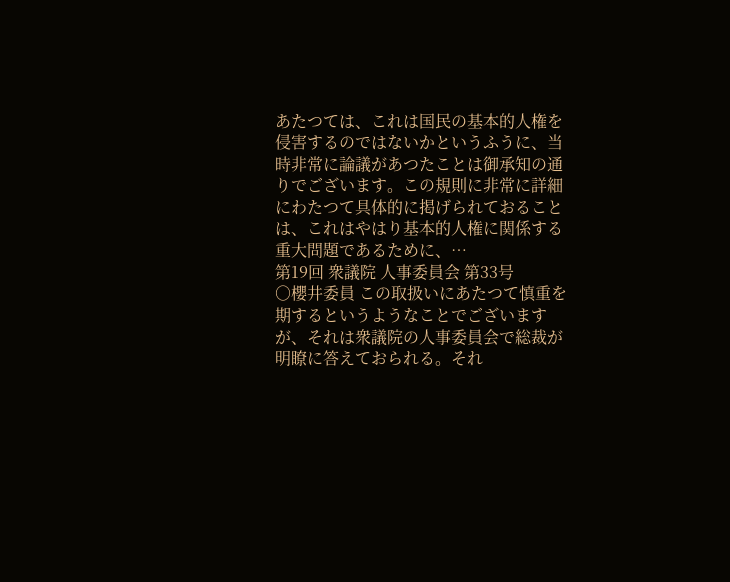あたつては、これは国民の基本的人権を侵害するのではないかというふうに、当時非常に論議があつたことは御承知の通りでございます。この規則に非常に詳細にわたつて具体的に掲げられておることは、これはやはり基本的人権に関係する重大問題であるために、…
第19回 衆議院 人事委員会 第33号
○櫻井委員 この取扱いにあたつて慎重を期するというようなことでございますが、それは衆議院の人事委員会で総裁が明瞭に答えておられる。それ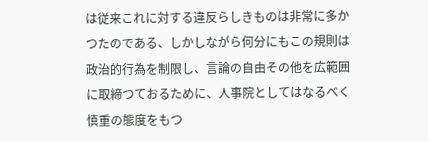は従来これに対する違反らしきものは非常に多かつたのである、しかしながら何分にもこの規則は政治的行為を制限し、言論の自由その他を広範囲に取締つておるために、人事院としてはなるべく慎重の態度をもつ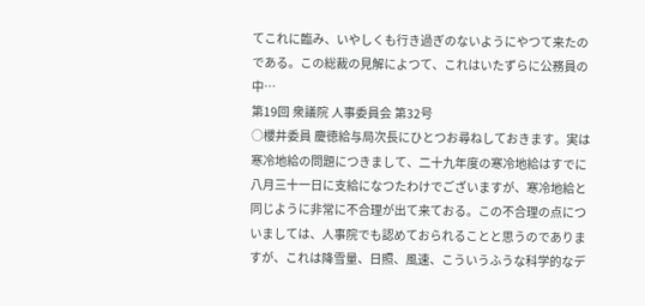てこれに臨み、いやしくも行き過ぎのないようにやつて来たのである。この総裁の見解によつて、これはいたずらに公務員の中…
第19回 衆議院 人事委員会 第32号
○櫻井委員 慶徳給与局次長にひとつお尋ねしておきます。実は寒冷地給の問題につきまして、二十九年度の寒冷地給はすでに八月三十一日に支給になつたわけでございますが、寒冷地給と同じように非常に不合理が出て来ておる。この不合理の点についましては、人事院でも認めておられることと思うのでありますが、これは降雪量、日照、風速、こういうふうな科学的なデ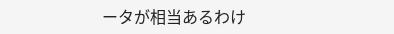ータが相当あるわけ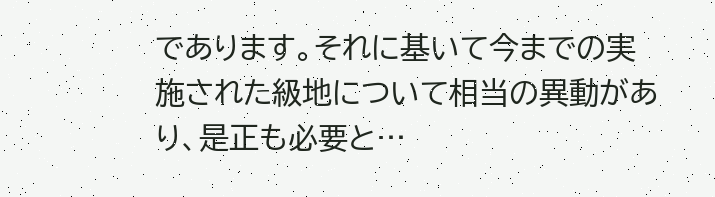であります。それに基いて今までの実施された級地について相当の異動があり、是正も必要と…